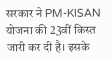सरकार ने PM-KISAN योजना की 23वीं किस्त जारी कर दी है। इसके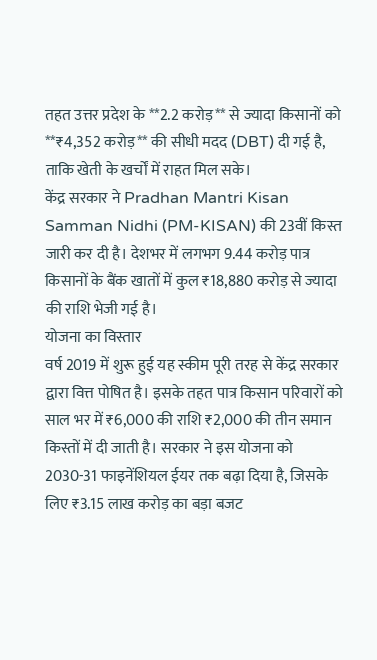तहत उत्तर प्रदेश के **2.2 करोड़** से ज्यादा किसानों को **₹4,352 करोड़** की सीधी मदद (DBT) दी गई है, ताकि खेती के खर्चों में राहत मिल सके।
केंद्र सरकार ने Pradhan Mantri Kisan Samman Nidhi (PM-KISAN) की 23वीं किस्त जारी कर दी है। देशभर में लगभग 9.44 करोड़ पात्र किसानों के बैंक खातों में कुल ₹18,880 करोड़ से ज्यादा की राशि भेजी गई है।
योजना का विस्तार
वर्ष 2019 में शुरू हुई यह स्कीम पूरी तरह से केंद्र सरकार द्वारा वित्त पोषित है। इसके तहत पात्र किसान परिवारों को साल भर में ₹6,000 की राशि ₹2,000 की तीन समान किस्तों में दी जाती है। सरकार ने इस योजना को 2030-31 फाइनेंशियल ईयर तक बढ़ा दिया है, जिसके लिए ₹3.15 लाख करोड़ का बड़ा बजट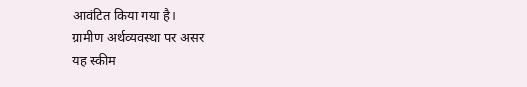आवंटित किया गया है।
ग्रामीण अर्थव्यवस्था पर असर
यह स्कीम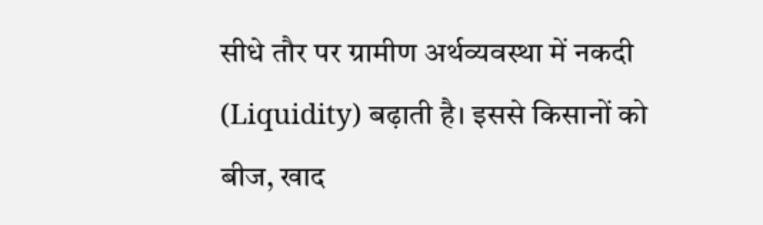सीधे तौर पर ग्रामीण अर्थव्यवस्था में नकदी (Liquidity) बढ़ाती है। इससे किसानों को बीज, खाद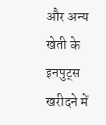और अन्य खेती के इनपुट्स खरीदने में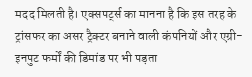मदद मिलती है। एक्सपर्ट्स का मानना है कि इस तरह के ट्रांसफर का असर ट्रैक्टर बनाने वाली कंपनियों और एग्री-इनपुट फर्मों की डिमांड पर भी पड़ता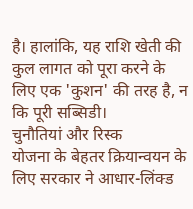है। हालांकि, यह राशि खेती की कुल लागत को पूरा करने के लिए एक 'कुशन' की तरह है, न कि पूरी सब्सिडी।
चुनौतियां और रिस्क
योजना के बेहतर क्रियान्वयन के लिए सरकार ने आधार-लिंक्ड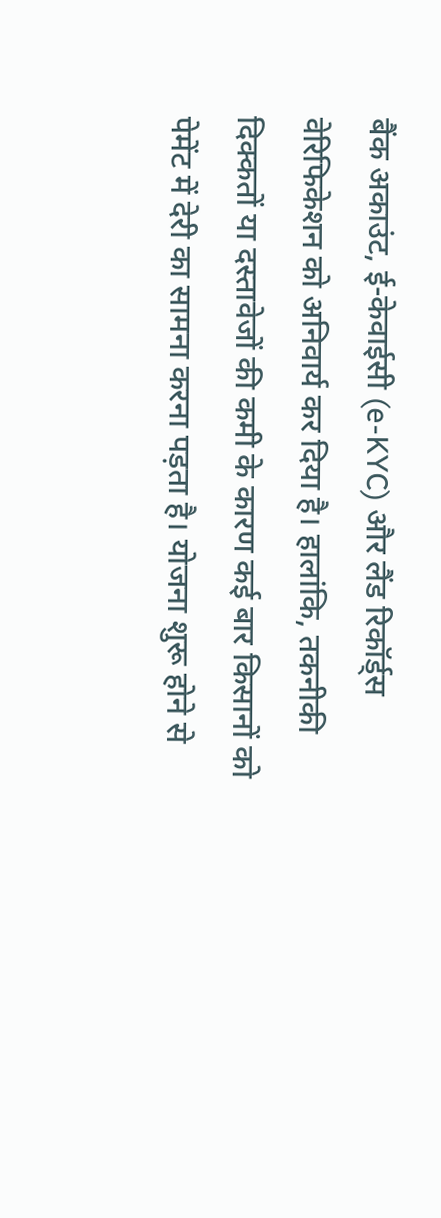बैंक अकाउंट, ई-केवाईसी (e-KYC) और लैंड रिकॉर्ड्स वेरिफिकेशन को अनिवार्य कर दिया है। हालांकि, तकनीकी दिक्कतों या दस्तावेजों की कमी के कारण कई बार किसानों को पेमेंट में देरी का सामना करना पड़ता है। योजना शुरू होने से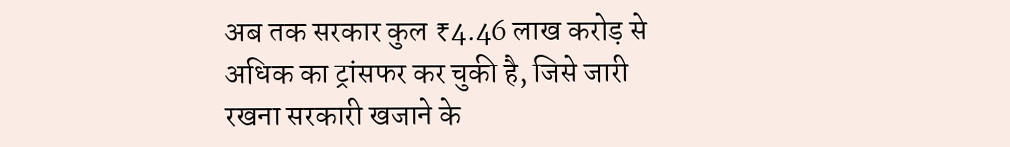अब तक सरकार कुल ₹4.46 लाख करोड़ से अधिक का ट्रांसफर कर चुकी है, जिसे जारी रखना सरकारी खजाने के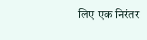लिए एक निरंतर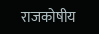राजकोषीय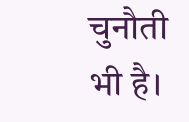चुनौती भी है।